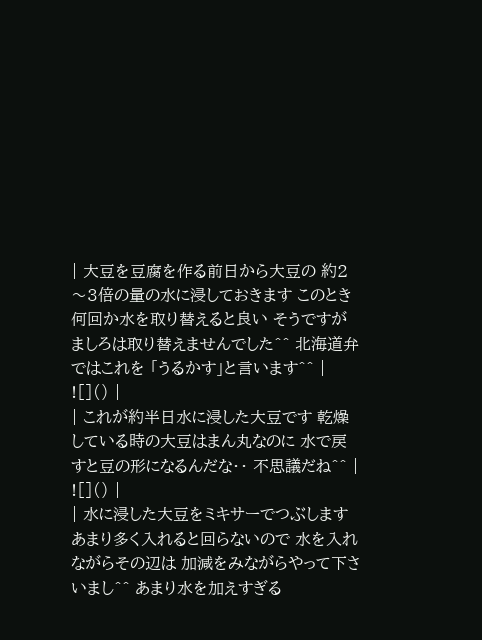| 大豆を豆腐を作る前日から大豆の 約2〜3倍の量の水に浸しておきます このとき何回か水を取り替えると良い そうですがましろは取り替えませんでした^^ 北海道弁ではこれを 「うるかす」と言います^^ |
![]() |
| これが約半日水に浸した大豆です 乾燥している時の大豆はまん丸なのに 水で戻すと豆の形になるんだな・・ 不思議だね^^ |
![]() |
| 水に浸した大豆をミキサーでつぶします あまり多く入れると回らないので 水を入れながらその辺は 加減をみながらやって下さいまし^^ あまり水を加えすぎる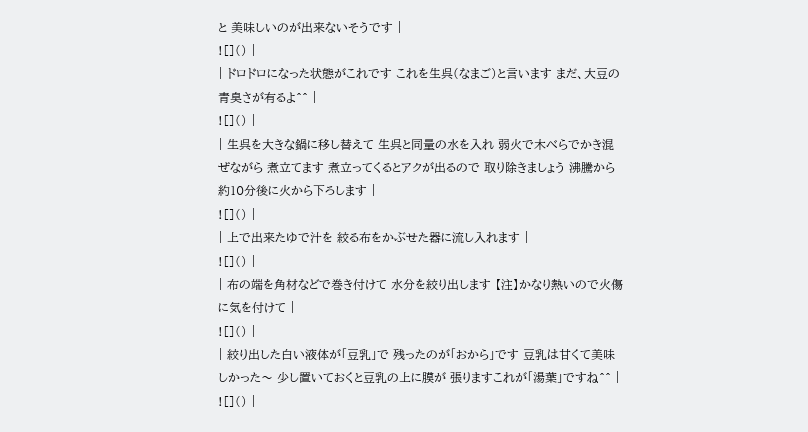と 美味しいのが出来ないそうです |
![]() |
| ドロドロになった状態がこれです これを生呉(なまご)と言います まだ、大豆の青臭さが有るよ^^ |
![]() |
| 生呉を大きな鍋に移し替えて 生呉と同量の水を入れ 弱火で木べらでかき混ぜながら 煮立てます 煮立ってくるとアクが出るので 取り除きましょう 沸騰から約10分後に火から下ろします |
![]() |
| 上で出来たゆで汁を 絞る布をかぶせた器に流し入れます |
![]() |
| 布の端を角材などで巻き付けて 水分を絞り出します 【注】かなり熱いので火傷に気を付けて |
![]() |
| 絞り出した白い液体が「豆乳」で 残ったのが「おから」です 豆乳は甘くて美味しかった〜 少し置いておくと豆乳の上に膜が 張りますこれが「湯葉」ですね^^ |
![]() |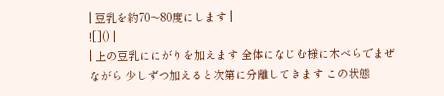| 豆乳を約70〜80度にします |
![]() |
| 上の豆乳ににがりを加えます 全体になじむ様に木べらでまぜながら 少しずつ加えると次第に分離してきます この状態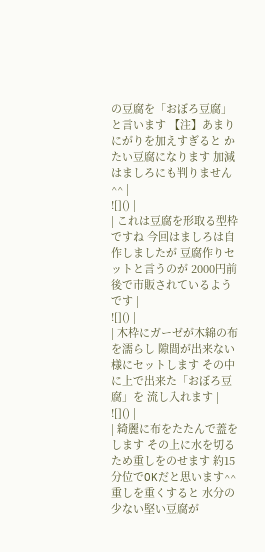の豆腐を「おぼろ豆腐」と言います 【注】あまりにがりを加えすぎると かたい豆腐になります 加減はましろにも判りません^^ |
![]() |
| これは豆腐を形取る型枠ですね 今回はましろは自作しましたが 豆腐作りセットと言うのが 2000円前後で市販されているようです |
![]() |
| 木枠にガーゼが木綿の布を濡らし 隙間が出来ない様にセットします その中に上で出来た「おぼろ豆腐」を 流し入れます |
![]() |
| 綺麗に布をたたんで蓋をします その上に水を切るため重しをのせます 約15分位でOKだと思います^^ 重しを重くすると 水分の少ない堅い豆腐が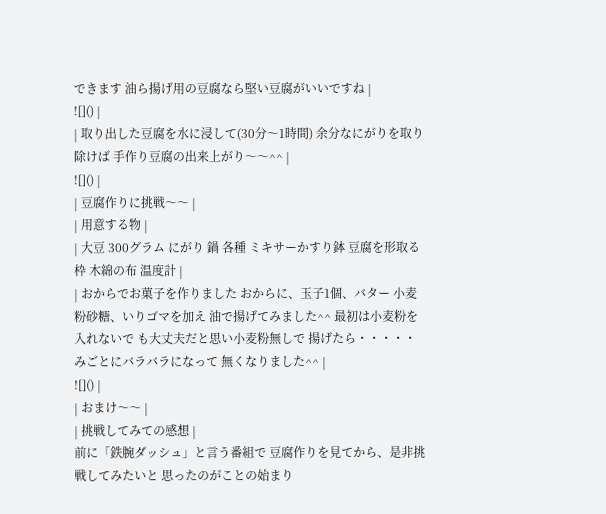できます 油ら揚げ用の豆腐なら堅い豆腐がいいですね |
![]() |
| 取り出した豆腐を水に浸して(30分〜1時間) 余分なにがりを取り除けば 手作り豆腐の出来上がり〜〜^^ |
![]() |
| 豆腐作りに挑戦〜〜 |
| 用意する物 |
| 大豆 300グラム にがり 鍋 各種 ミキサーかすり鉢 豆腐を形取る枠 木綿の布 温度計 |
| おからでお菓子を作りました おからに、玉子1個、バター 小麦粉砂糖、いりゴマを加え 油で揚げてみました^^ 最初は小麦粉を入れないで も大丈夫だと思い小麦粉無しで 揚げたら・・・・・ みごとにバラバラになって 無くなりました^^ |
![]() |
| おまけ〜〜 |
| 挑戦してみての感想 |
前に「鉄腕ダッシュ」と言う番組で 豆腐作りを見てから、是非挑戦してみたいと 思ったのがことの始まり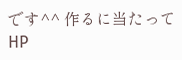です^^ 作るに当たってHP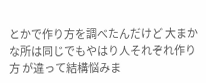とかで作り方を調べたんだけど 大まかな所は同じでもやはり人それぞれ作り方 が違って結構悩みま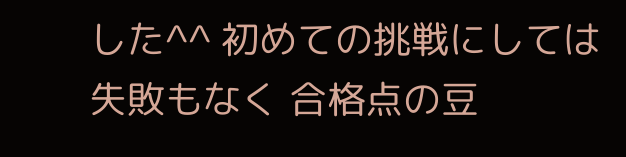した^^ 初めての挑戦にしては失敗もなく 合格点の豆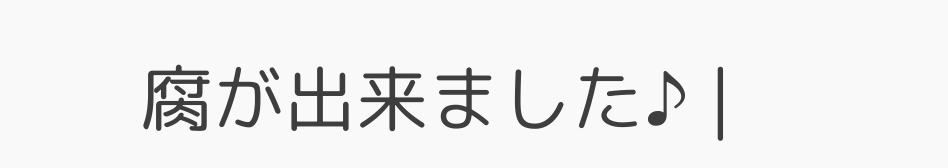腐が出来ました♪ |